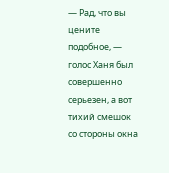— Рад, что вы цените подобное, — голос Ханя был совершенно серьезен, а вот тихий смешок со стороны окна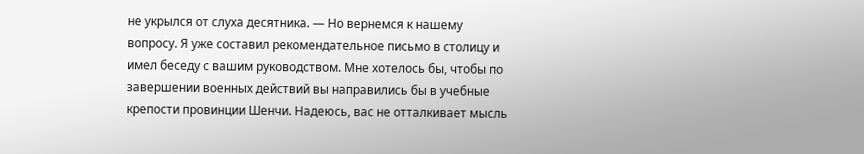не укрылся от слуха десятника. — Но вернемся к нашему вопросу. Я уже составил рекомендательное письмо в столицу и имел беседу с вашим руководством. Мне хотелось бы, чтобы по завершении военных действий вы направились бы в учебные крепости провинции Шенчи. Надеюсь, вас не отталкивает мысль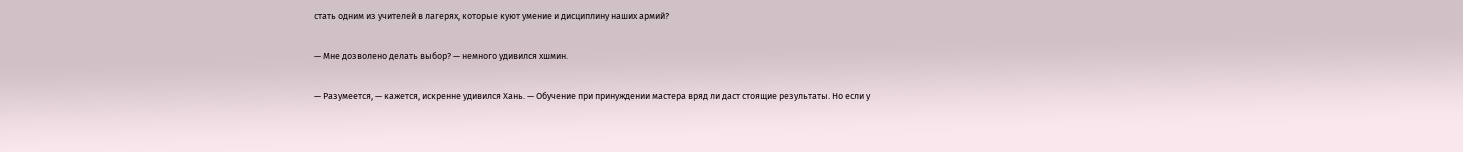стать одним из учителей в лагерях, которые куют умение и дисциплину наших армий?

— Мне дозволено делать выбор? — немного удивился хшмин.

— Разумеется, — кажется, искренне удивился Хань. — Обучение при принуждении мастера вряд ли даст стоящие результаты. Но если у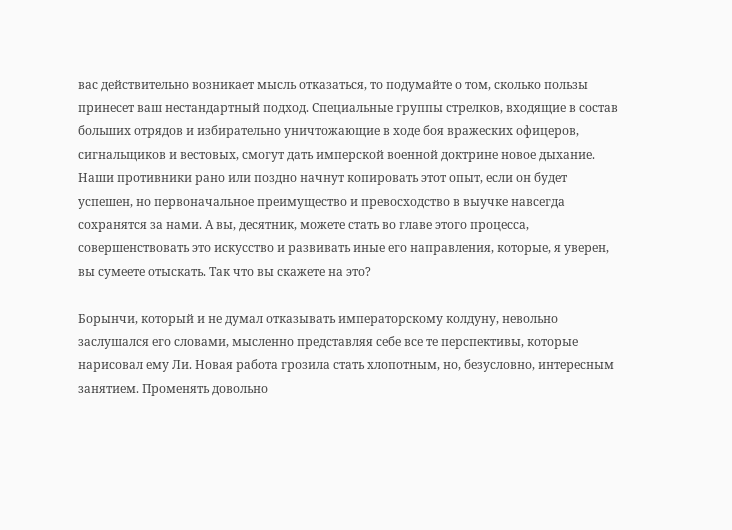вас действительно возникает мысль отказаться, то подумайте о том, сколько пользы принесет ваш нестандартный подход. Специальные группы стрелков, входящие в состав больших отрядов и избирательно уничтожающие в ходе боя вражеских офицеров, сигнальщиков и вестовых, смогут дать имперской военной доктрине новое дыхание. Наши противники рано или поздно начнут копировать этот опыт, если он будет успешен, но первоначальное преимущество и превосходство в выучке навсегда сохранятся за нами. А вы, десятник, можете стать во главе этого процесса, совершенствовать это искусство и развивать иные его направления, которые, я уверен, вы сумеете отыскать. Так что вы скажете на это?

Борынчи, который и не думал отказывать императорскому колдуну, невольно заслушался его словами, мысленно представляя себе все те перспективы, которые нарисовал ему Ли. Новая работа грозила стать хлопотным, но, безусловно, интересным занятием. Променять довольно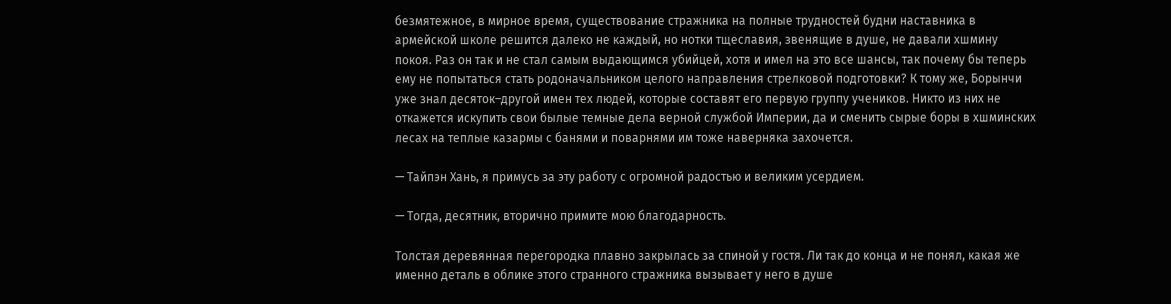безмятежное, в мирное время, существование стражника на полные трудностей будни наставника в армейской школе решится далеко не каждый, но нотки тщеславия, звенящие в душе, не давали хшмину покоя. Раз он так и не стал самым выдающимся убийцей, хотя и имел на это все шансы, так почему бы теперь ему не попытаться стать родоначальником целого направления стрелковой подготовки? К тому же, Борынчи уже знал десяток–другой имен тех людей, которые составят его первую группу учеников. Никто из них не откажется искупить свои былые темные дела верной службой Империи, да и сменить сырые боры в хшминских лесах на теплые казармы с банями и поварнями им тоже наверняка захочется.

— Тайпэн Хань, я примусь за эту работу с огромной радостью и великим усердием.

— Тогда, десятник, вторично примите мою благодарность.

Толстая деревянная перегородка плавно закрылась за спиной у гостя. Ли так до конца и не понял, какая же именно деталь в облике этого странного стражника вызывает у него в душе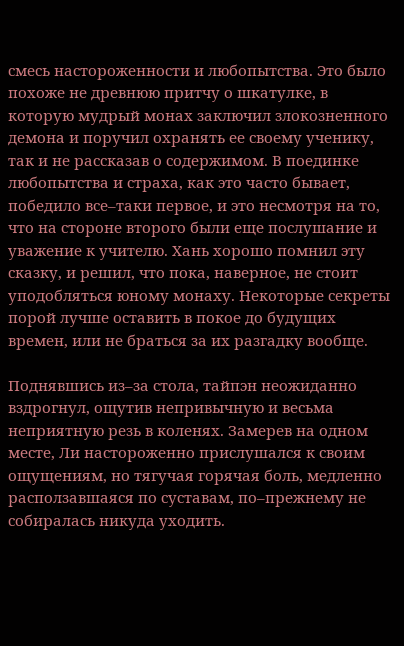смесь настороженности и любопытства. Это было похоже не древнюю притчу о шкатулке, в которую мудрый монах заключил злокозненного демона и поручил охранять ее своему ученику, так и не рассказав о содержимом. В поединке любопытства и страха, как это часто бывает, победило все–таки первое, и это несмотря на то, что на стороне второго были еще послушание и уважение к учителю. Хань хорошо помнил эту сказку, и решил, что пока, наверное, не стоит уподобляться юному монаху. Некоторые секреты порой лучше оставить в покое до будущих времен, или не браться за их разгадку вообще.

Поднявшись из–за стола, тайпэн неожиданно вздрогнул, ощутив непривычную и весьма неприятную резь в коленях. Замерев на одном месте, Ли настороженно прислушался к своим ощущениям, но тягучая горячая боль, медленно расползавшаяся по суставам, по–прежнему не собиралась никуда уходить.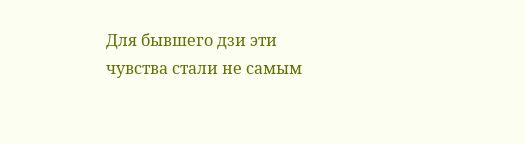Для бывшего дзи эти чувства стали не самым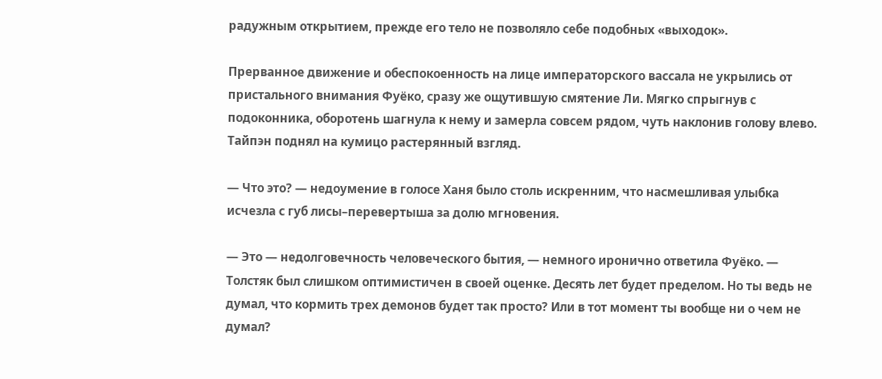радужным открытием, прежде его тело не позволяло себе подобных «выходок».

Прерванное движение и обеспокоенность на лице императорского вассала не укрылись от пристального внимания Фуёко, сразу же ощутившую смятение Ли. Мягко спрыгнув с подоконника, оборотень шагнула к нему и замерла совсем рядом, чуть наклонив голову влево. Тайпэн поднял на кумицо растерянный взгляд.

— Что это? — недоумение в голосе Ханя было столь искренним, что насмешливая улыбка исчезла с губ лисы–перевертыша за долю мгновения.

— Это — недолговечность человеческого бытия, — немного иронично ответила Фуёко. — Толстяк был слишком оптимистичен в своей оценке. Десять лет будет пределом. Но ты ведь не думал, что кормить трех демонов будет так просто? Или в тот момент ты вообще ни о чем не думал?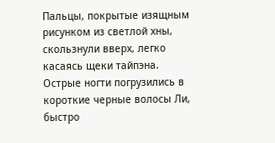Пальцы, покрытые изящным рисунком из светлой хны, скользнули вверх, легко касаясь щеки тайпэна. Острые ногти погрузились в короткие черные волосы Ли, быстро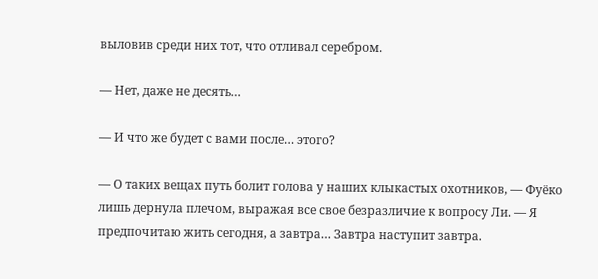выловив среди них тот, что отливал серебром.

— Нет, даже не десять…

— И что же будет с вами после… этого?

— О таких вещах путь болит голова у наших клыкастых охотников, — Фуёко лишь дернула плечом, выражая все свое безразличие к вопросу Ли. — Я предпочитаю жить сегодня, а завтра… Завтра наступит завтра.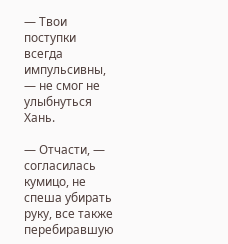— Твои поступки всегда импульсивны, — не смог не улыбнуться Хань.

— Отчасти, — согласилась кумицо, не спеша убирать руку, все также перебиравшую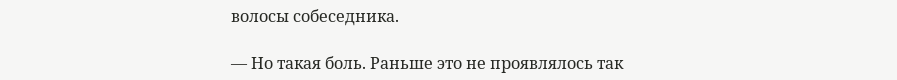волосы собеседника.

— Но такая боль. Раньше это не проявлялось так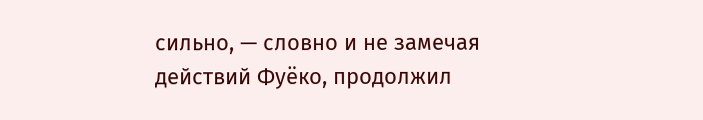сильно, — словно и не замечая действий Фуёко, продолжил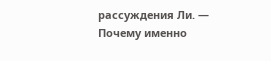рассуждения Ли. — Почему именно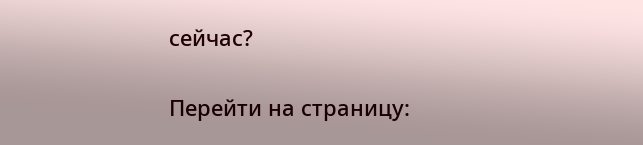сейчас?

Перейти на страницу: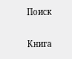Поиск

Книга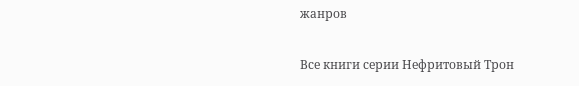жанров

Все книги серии Нефритовый Трон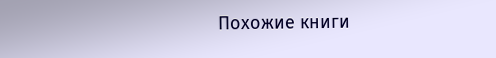Похожие книги